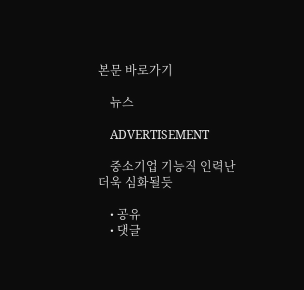본문 바로가기

    뉴스

    ADVERTISEMENT

    중소기업 기능직 인력난 더욱 심화될듯

    • 공유
    • 댓글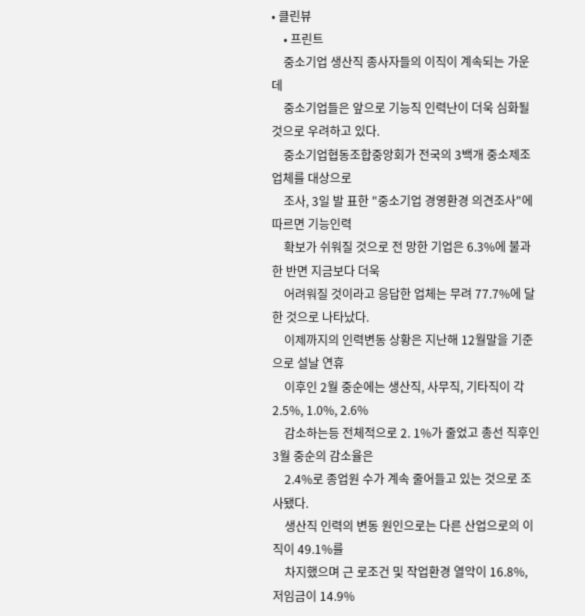• 클린뷰
    • 프린트
    중소기업 생산직 종사자들의 이직이 계속되는 가운데
    중소기업들은 앞으로 기능직 인력난이 더욱 심화될 것으로 우려하고 있다.
    중소기업협동조합중앙회가 전국의 3백개 중소제조업체를 대상으로
    조사, 3일 발 표한 "중소기업 경영환경 의견조사"에 따르면 기능인력
    확보가 쉬워질 것으로 전 망한 기업은 6.3%에 불과한 반면 지금보다 더욱
    어려워질 것이라고 응답한 업체는 무려 77.7%에 달한 것으로 나타났다.
    이제까지의 인력변동 상황은 지난해 12월말을 기준으로 설날 연휴
    이후인 2월 중순에는 생산직, 사무직, 기타직이 각 2.5%, 1.0%, 2.6%
    감소하는등 전체적으로 2. 1%가 줄었고 총선 직후인 3월 중순의 감소율은
    2.4%로 종업원 수가 계속 줄어들고 있는 것으로 조사됐다.
    생산직 인력의 변동 원인으로는 다른 산업으로의 이직이 49.1%를
    차지했으며 근 로조건 및 작업환경 열악이 16.8%, 저임금이 14.9%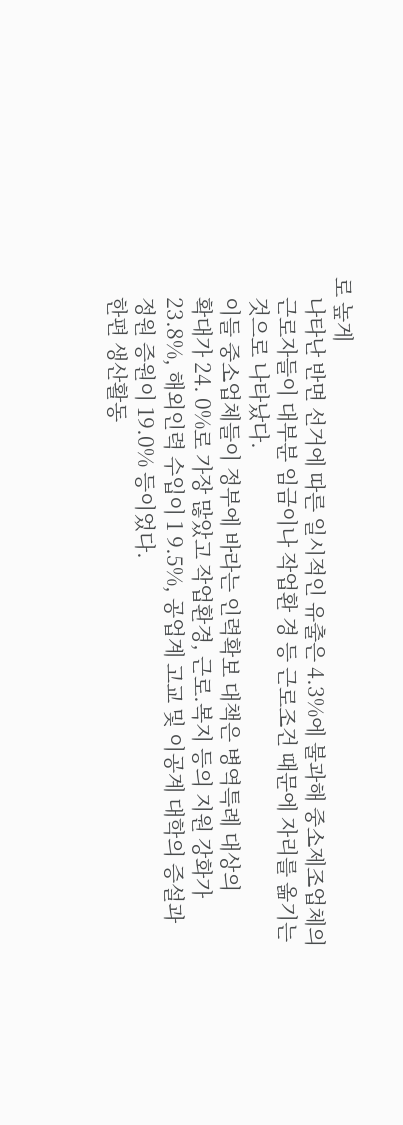로 높게
    나타난 반면 선거에 따른 일시적인 유출은 4.3%에 불과해 중소제조업체의
    근로자들이 대부분 임금이나 작업환 경 등 근로조건 때문에 자리를 옮기는
    것으로 나타났다.
    이들 중소업체들이 정부에 바라는 인력확보 대책은 병역특례 대상의
    확대가 24. 0%로 가장 많았고 작업환경, 근로.복지 등의 지원 강화가
    23.8%, 해외인력 수입이 1 9.5%, 공업계 고교 및 이공계 대학의 증설과
    정원 증원이 19.0% 등이었다.
    한편 생산활동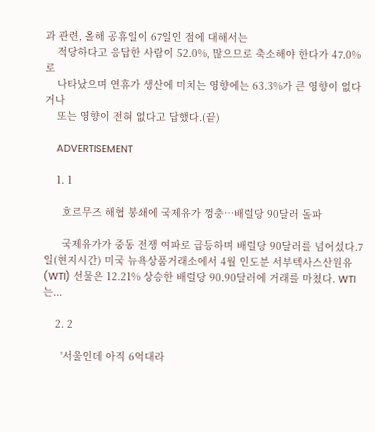과 관련, 올해 공휴일이 67일인 점에 대해서는
    적당하다고 응답한 사람이 52.0%, 많으므로 축소해야 한다가 47.0%로
    나타났으며 연휴가 생산에 미치는 영향에는 63.3%가 큰 영향이 없다거나
    또는 영향이 전혀 없다고 답했다.(끝)

    ADVERTISEMENT

    1. 1

      호르무즈 해협 봉쇄에 국제유가 껑충…배럴당 90달러 돌파

      국제유가가 중동 전쟁 여파로 급등하며 배럴당 90달러를 넘어섰다.7일(현지시간) 미국 뉴욕상품거래소에서 4월 인도분 서부텍사스산원유(WTI) 선물은 12.21% 상승한 배럴당 90.90달러에 거래를 마쳤다. WTI는...

    2. 2

      '서울인데 아직 6억대라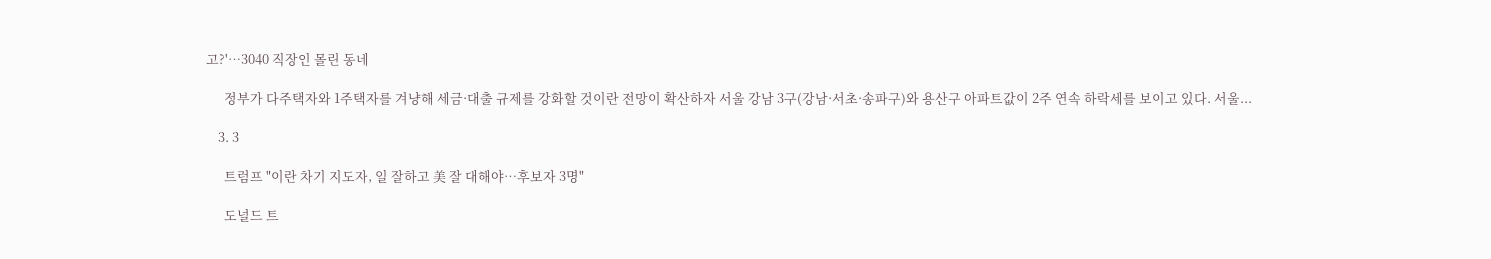고?'…3040 직장인 몰린 동네

      정부가 다주택자와 1주택자를 겨냥해 세금·대출 규제를 강화할 것이란 전망이 확산하자 서울 강남 3구(강남·서초·송파구)와 용산구 아파트값이 2주 연속 하락세를 보이고 있다. 서울...

    3. 3

      트럼프 "이란 차기 지도자, 일 잘하고 美 잘 대해야…후보자 3명"

      도널드 트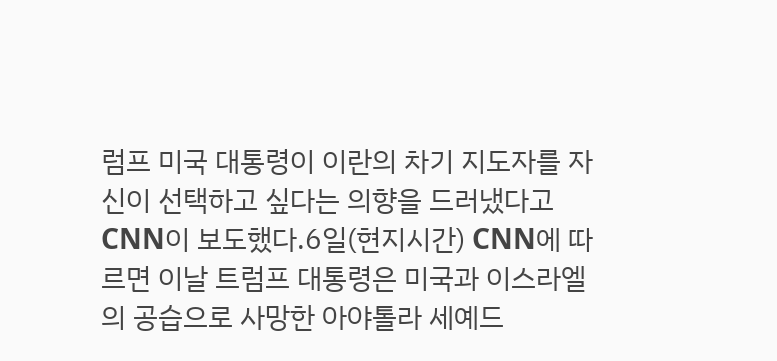럼프 미국 대통령이 이란의 차기 지도자를 자신이 선택하고 싶다는 의향을 드러냈다고 CNN이 보도했다.6일(현지시간) CNN에 따르면 이날 트럼프 대통령은 미국과 이스라엘의 공습으로 사망한 아야톨라 세예드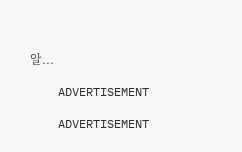알...

    ADVERTISEMENT

    ADVERTISEMENT